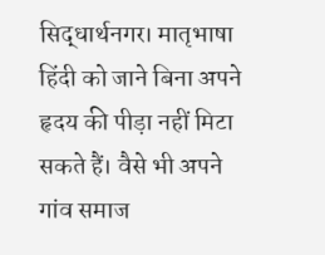सिद्धार्थनगर। मातृभाषा हिंदी को जाने बिना अपने हृदय की पीड़ा नहीं मिटा सकते हैं। वैसे भी अपने गांव समाज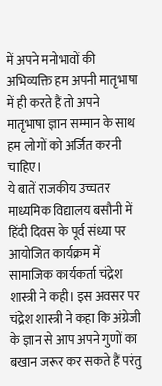में अपने मनोभावों की अभिव्यक्ति हम अपनी मातृभाषा में ही करते हैं तो अपने मातृभाषा ज्ञान सम्मान के साथ हम लोगों को अर्जित करनी चाहिए।
ये बातें राजकीय उच्चतर माध्यमिक विद्यालय बसौनी में हिंदी दिवस के पूर्व संध्या पर आयोजित कार्यक्रम में सामाजिक कार्यकर्ता चंद्रेश शास्त्री ने कही। इस अवसर पर चंद्रेश शास्त्री ने कहा कि अंग्रेजी के ज्ञान से आप अपने गुणों का बखान जरूर कर सकते हैं परंतु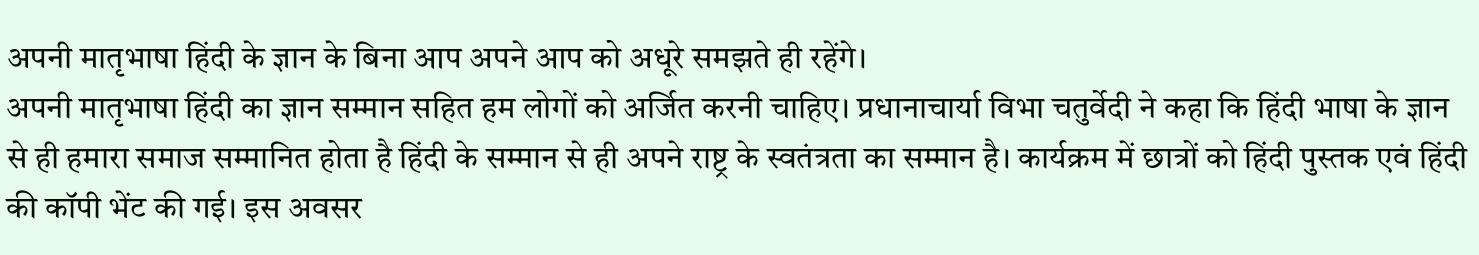अपनी मातृभाषा हिंदी के ज्ञान के बिना आप अपने आप को अधूरे समझते ही रहेंगे।
अपनी मातृभाषा हिंदी का ज्ञान सम्मान सहित हम लोगों को अर्जित करनी चाहिए। प्रधानाचार्या विभा चतुर्वेदी ने कहा कि हिंदी भाषा के ज्ञान से ही हमारा समाज सम्मानित होता है हिंदी के सम्मान से ही अपने राष्ट्र के स्वतंत्रता का सम्मान है। कार्यक्रम में छात्रों को हिंदी पुस्तक एवं हिंदी की कॉपी भेंट की गई। इस अवसर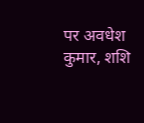पर अवधेश कुमार, शशि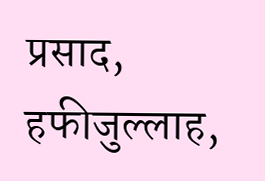प्रसाद, हफीजुल्लाह,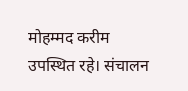मोहम्मद करीम उपस्थित रहे। संचालन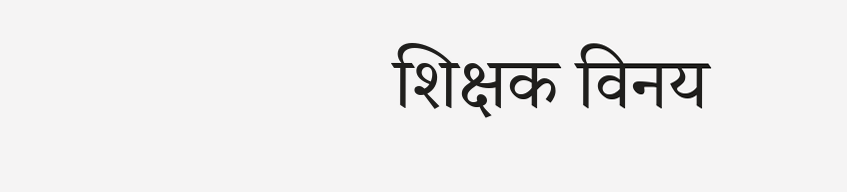शिक्षक विनय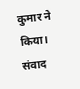कुमार ने किया। संवाद